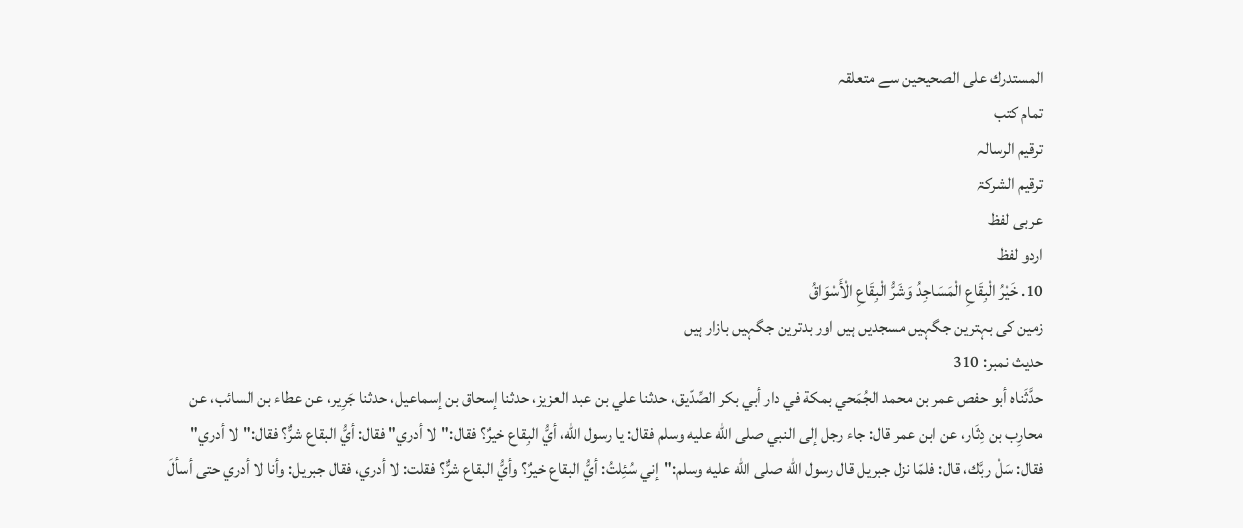المستدرك على الصحيحين سے متعلقہ
تمام کتب
ترقیم الرسالہ
ترقيم الشرکۃ
عربی لفظ
اردو لفظ
10. خَيْرُ الْبِقَاعِ الْمَسَاجِدُ وَشَرُّ الْبِقَاعِ الْأَسْوَاقُ
زمین کی بہترین جگہیں مسجدیں ہیں اور بدترین جگہیں بازار ہیں
حدیث نمبر: 310
حدَّثَناه أبو حفص عمر بن محمد الجُمَحي بمكة في دار أبي بكر الصِّدّيق، حدثنا علي بن عبد العزيز، حدثنا إسحاق بن إسماعيل، حدثنا جَرِير، عن عطاء بن السائب، عن محارِب بن دِثَار، عن ابن عمر قال: جاء رجل إلى النبي صلى الله عليه وسلم فقال: يا رسول الله، أيُّ البِقاع خيرٌ؟ فقال:"لا أدري" فقال: أيُّ البقاع شرٌّ؟ فقال:"لا أدري" فقال: سَلْ ربَّك، قال: فلمّا نزل جبريل قال رسول الله صلى الله عليه وسلم:"إني سُئِلتُ: أيُّ البقاع خيرٌ؟ وأيُّ البقاع شرٌّ؟ فقلت: لا أدري، فقال جبريل: وأنا لا أدري حتى أسألَ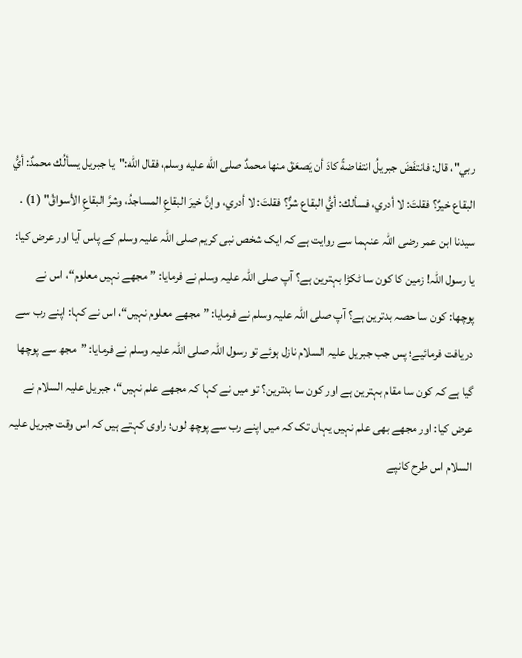ربي"، قال: فانتفَضَ جبريلُ انتفاضةً كادَ أن يَصعَقَ منها محمدٌ صلى الله عليه وسلم، فقال الله:"يا جبريل يسألُك محمدٌ: أيُّ البقاع خيرٌ؟ فقلتَ: لا أدري، فسألك: أيُّ البقاع شرٌّ؟ فقلتَ: لا أدري، وإنَّ خيرَ البقاعِ المساجدُ، وشرَّ البقاعِ الأسواقُ" (1) .
سیدنا ابن عمر رضی اللہ عنہما سے روایت ہے کہ ایک شخص نبی کریم صلی اللہ علیہ وسلم کے پاس آیا اور عرض کیا: یا رسول اللہ! زمین کا کون سا ٹکڑا بہترین ہے؟ آپ صلی اللہ علیہ وسلم نے فرمایا: ”مجھے نہیں معلوم“، اس نے پوچھا: کون سا حصہ بدترین ہے؟ آپ صلی اللہ علیہ وسلم نے فرمایا: ”مجھے معلوم نہیں“، اس نے کہا: اپنے رب سے دریافت فرمائیے؛ پس جب جبریل علیہ السلام نازل ہوئے تو رسول اللہ صلی اللہ علیہ وسلم نے فرمایا: ”مجھ سے پوچھا گیا ہے کہ کون سا مقام بہترین ہے اور کون سا بدترین؟ تو میں نے کہا کہ مجھے علم نہیں“، جبریل علیہ السلام نے عرض کیا: اور مجھے بھی علم نہیں یہاں تک کہ میں اپنے رب سے پوچھ لوں؛ راوی کہتے ہیں کہ اس وقت جبریل علیہ السلام اس طرح کانپے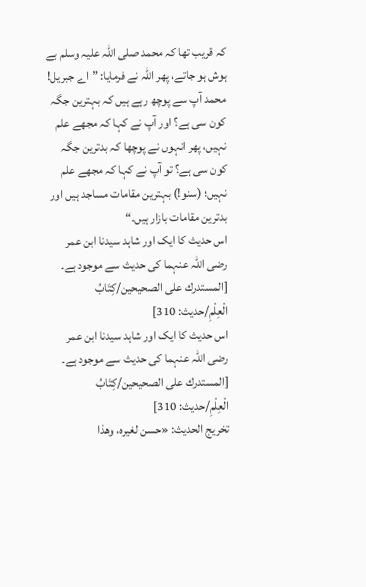کہ قریب تھا کہ محمد صلی اللہ علیہ وسلم بے ہوش ہو جاتے، پھر اللہ نے فرمایا: ”اے جبریل! محمد آپ سے پوچھ رہے ہیں کہ بہترین جگہ کون سی ہے؟ اور آپ نے کہا کہ مجھے علم نہیں، پھر انہوں نے پوچھا کہ بدترین جگہ کون سی ہے؟ تو آپ نے کہا کہ مجھے علم نہیں؛ (سنو!) بہترین مقامات مساجد ہیں اور بدترین مقامات بازار ہیں۔“
اس حدیث کا ایک اور شاہد سیدنا ابن عمر رضی اللہ عنہما کی حدیث سے موجود ہے۔ [المستدرك على الصحيحين/كِتَابُ الْعِلْمِ/حدیث: 310]
اس حدیث کا ایک اور شاہد سیدنا ابن عمر رضی اللہ عنہما کی حدیث سے موجود ہے۔ [المستدرك على الصحيحين/كِتَابُ الْعِلْمِ/حدیث: 310]
تخریج الحدیث: «حسن لغيره، وهذا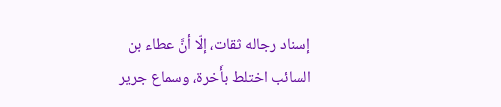إسناد رجاله ثقات، إلّا أنَّ عطاء بن السائب اختلط بأَخرة، وسماع جرير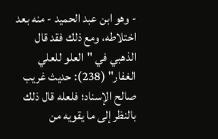- وهو ابن عبد الحميد - منه بعد اختلاطه، ومع ذلك فقد قال الذهبي في "العلو للعلي الغفار" (238): حديث غريب صالح الإسناد؛ فلعله قال ذلك بالنظر إلى ما يقويه من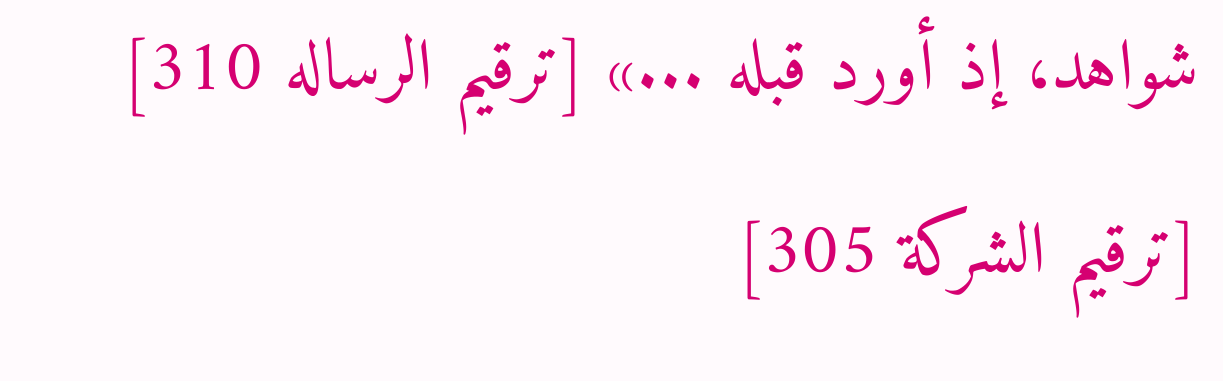شواهد، إذ أورد قبله ...» [ترقيم الرساله 310] [ترقيم الشركة 305]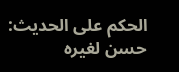الحكم على الحديث: حسن لغيره